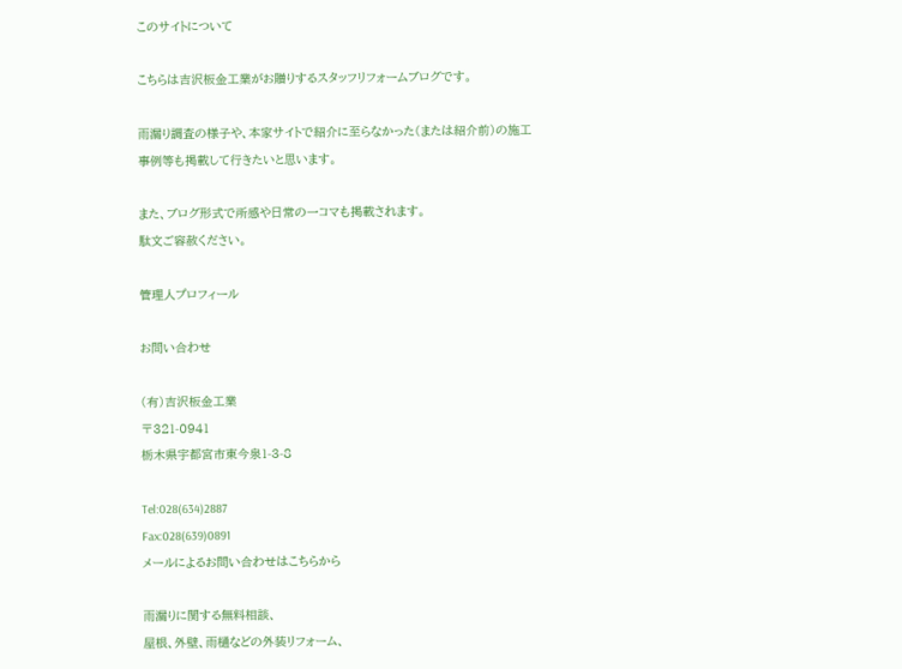このサイトについて

こちらは吉沢板金工業がお贈りするスタッフリフォームブログです。

雨漏り調査の様子や、本家サイトで紹介に至らなかった(または紹介前)の施工事例等も掲載して行きたいと思います。

また、ブログ形式で所感や日常の一コマも掲載されます。
駄文ご容赦ください。

管理人プロフィール

お問い合わせ

(有)吉沢板金工業
〒321-0941
栃木県宇都宮市東今泉1-3-8

Tel:028(634)2887
Fax:028(639)0891
メールによるお問い合わせはこちらから

雨漏りに関する無料相談、
屋根、外壁、雨樋などの外装リフォーム、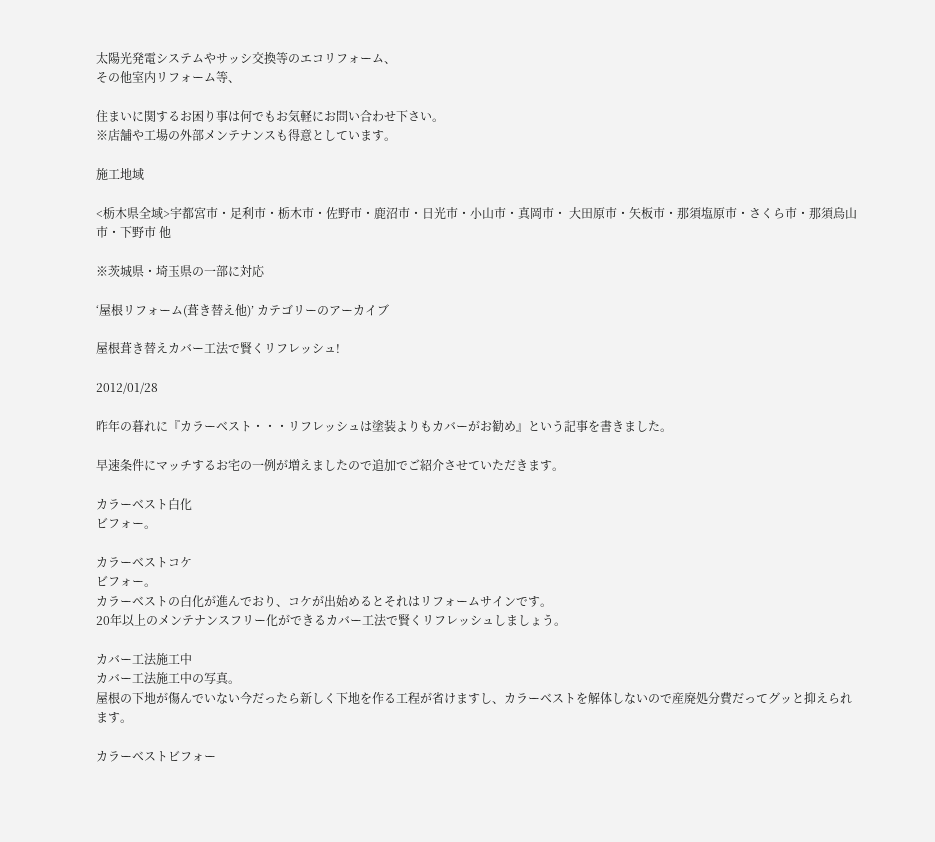太陽光発電システムやサッシ交換等のエコリフォーム、
その他室内リフォーム等、

住まいに関するお困り事は何でもお気軽にお問い合わせ下さい。
※店舗や工場の外部メンテナンスも得意としています。

施工地域

<栃木県全域>宇都宮市・足利市・栃木市・佐野市・鹿沼市・日光市・小山市・真岡市・ 大田原市・矢板市・那須塩原市・さくら市・那須烏山市・下野市 他

※茨城県・埼玉県の一部に対応

‘屋根リフォーム(葺き替え他)’ カテゴリーのアーカイブ

屋根葺き替えカバー工法で賢くリフレッシュ!

2012/01/28

昨年の暮れに『カラーベスト・・・リフレッシュは塗装よりもカバーがお勧め』という記事を書きました。

早速条件にマッチするお宅の一例が増えましたので追加でご紹介させていただきます。

カラーベスト白化
ビフォー。

カラーベストコケ
ビフォー。
カラーベストの白化が進んでおり、コケが出始めるとそれはリフォームサインです。
20年以上のメンテナンスフリー化ができるカバー工法で賢くリフレッシュしましょう。

カバー工法施工中
カバー工法施工中の写真。
屋根の下地が傷んでいない今だったら新しく下地を作る工程が省けますし、カラーベストを解体しないので産廃処分費だってグッと抑えられます。

カラーベストビフォー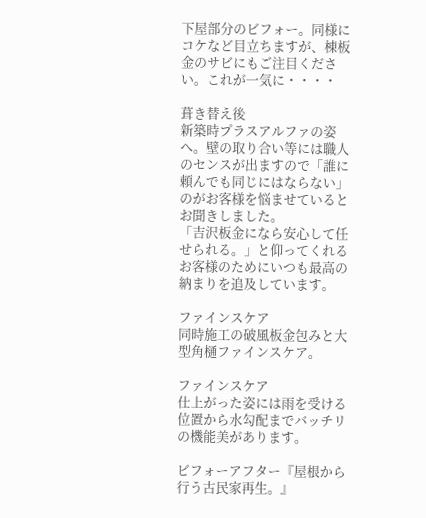下屋部分のビフォー。同様にコケなど目立ちますが、棟板金のサビにもご注目ください。これが一気に・・・・

葺き替え後
新築時プラスアルファの姿へ。壁の取り合い等には職人のセンスが出ますので「誰に頼んでも同じにはならない」のがお客様を悩ませているとお聞きしました。
「吉沢板金になら安心して任せられる。」と仰ってくれるお客様のためにいつも最高の納まりを追及しています。

ファインスケア
同時施工の破風板金包みと大型角樋ファインスケア。

ファインスケア
仕上がった姿には雨を受ける位置から水勾配までバッチリの機能美があります。

ビフォーアフター『屋根から行う古民家再生。』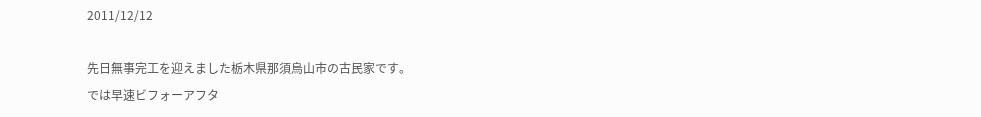2011/12/12

先日無事完工を迎えました栃木県那須烏山市の古民家です。
では早速ビフォーアフタ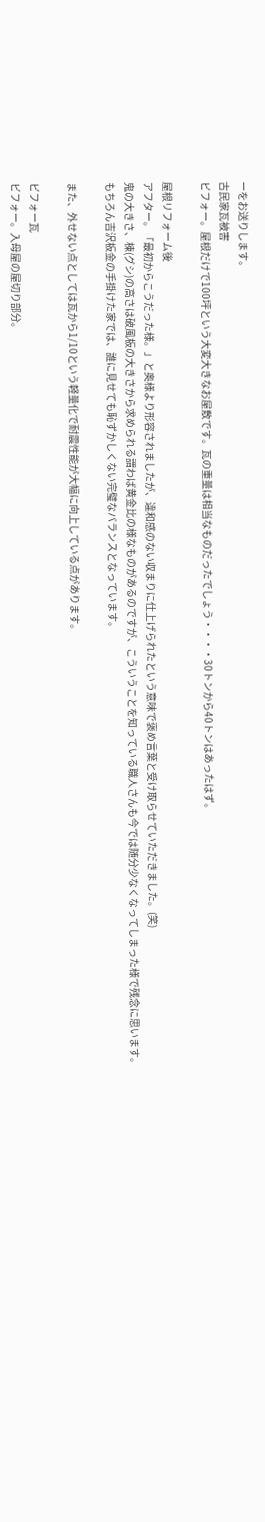ーをお送りします。
古民家瓦被害
ビフォー。屋根だけで100坪という大変大きなお屋敷です。瓦の重量は相当なものだったでしょう・・・・30トンから40トンはあったはず。

屋根リフォーム後
アフター。「最初からこうだった様。」と奥様より形容されましたが、違和感のない収まりに仕上げられたという意味で褒め言葉と受け取らせていただきました。(笑)
鬼の大きさ、棟(グシ)の高さは破風板の大きさから求められる謂わば黄金比の様なものがあるのですが、こういうことを知っている職人さんも今では随分少なくなってしまった様で残念に思います。
もちろん吉沢板金の手掛けた家では、誰に見せても恥ずかしくない完璧なバランスとなっています。

また、外せない点としては瓦から1/10という軽量化で耐震性能が大幅に向上している点があります。

ビフォー瓦
ビフォー。入母屋の屋切り部分。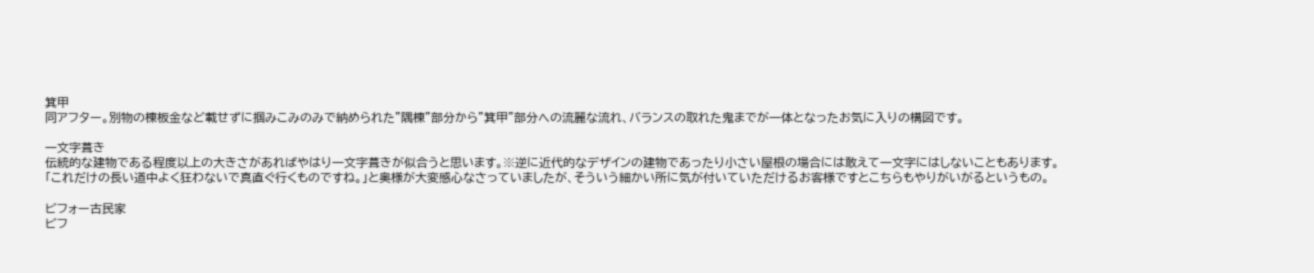箕甲
同アフター。別物の棟板金など載せずに掴みこみのみで納められた”隅棟”部分から”箕甲”部分への流麗な流れ、バランスの取れた鬼までが一体となったお気に入りの構図です。

一文字葺き
伝統的な建物である程度以上の大きさがあればやはり一文字葺きが似合うと思います。※逆に近代的なデザインの建物であったり小さい屋根の場合には敢えて一文字にはしないこともあります。
「これだけの長い道中よく狂わないで真直ぐ行くものですね。」と奥様が大変感心なさっていましたが、そういう細かい所に気が付いていただけるお客様ですとこちらもやりがいがるというもの。

ビフォー古民家
ビフ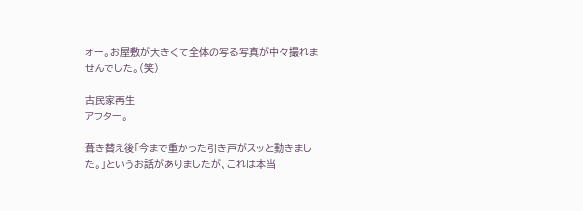ォー。お屋敷が大きくて全体の写る写真が中々撮れませんでした。(笑)

古民家再生
アフター。

葺き替え後「今まで重かった引き戸がスッと動きました。」というお話がありましたが、これは本当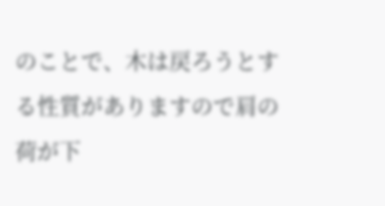のことで、木は戻ろうとする性質がありますので肩の荷が下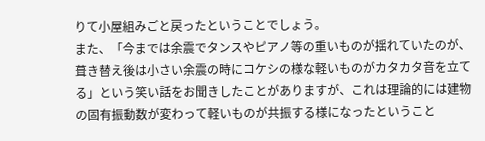りて小屋組みごと戻ったということでしょう。
また、「今までは余震でタンスやピアノ等の重いものが揺れていたのが、葺き替え後は小さい余震の時にコケシの様な軽いものがカタカタ音を立てる」という笑い話をお聞きしたことがありますが、これは理論的には建物の固有振動数が変わって軽いものが共振する様になったということ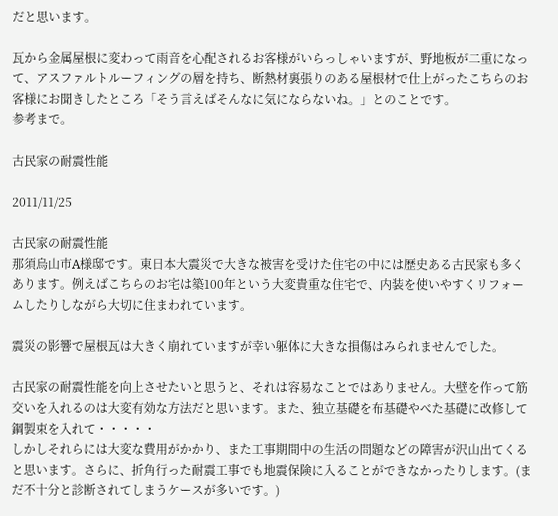だと思います。

瓦から金属屋根に変わって雨音を心配されるお客様がいらっしゃいますが、野地板が二重になって、アスファルトルーフィングの層を持ち、断熱材裏張りのある屋根材で仕上がったこちらのお客様にお聞きしたところ「そう言えばそんなに気にならないね。」とのことです。
参考まで。

古民家の耐震性能

2011/11/25

古民家の耐震性能
那須烏山市A様邸です。東日本大震災で大きな被害を受けた住宅の中には歴史ある古民家も多くあります。例えばこちらのお宅は築100年という大変貴重な住宅で、内装を使いやすくリフォームしたりしながら大切に住まわれています。

震災の影響で屋根瓦は大きく崩れていますが幸い躯体に大きな損傷はみられませんでした。

古民家の耐震性能を向上させたいと思うと、それは容易なことではありません。大壁を作って筋交いを入れるのは大変有効な方法だと思います。また、独立基礎を布基礎やべた基礎に改修して鋼製束を入れて・・・・・
しかしそれらには大変な費用がかかり、また工事期間中の生活の問題などの障害が沢山出てくると思います。さらに、折角行った耐震工事でも地震保険に入ることができなかったりします。(まだ不十分と診断されてしまうケースが多いです。)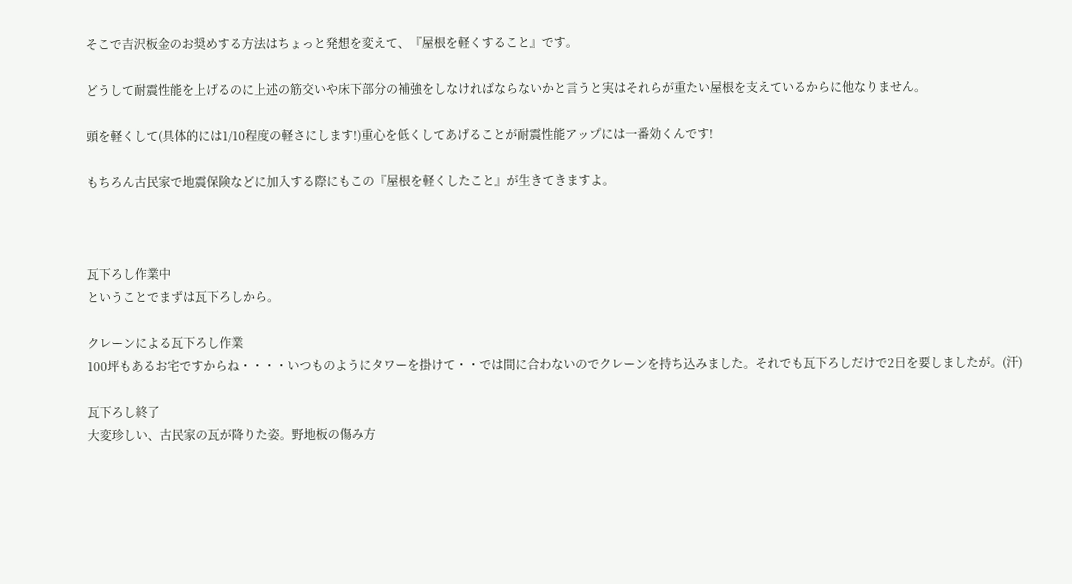そこで吉沢板金のお奨めする方法はちょっと発想を変えて、『屋根を軽くすること』です。

どうして耐震性能を上げるのに上述の筋交いや床下部分の補強をしなければならないかと言うと実はそれらが重たい屋根を支えているからに他なりません。

頭を軽くして(具体的には1/10程度の軽さにします!)重心を低くしてあげることが耐震性能アップには一番効くんです!

もちろん古民家で地震保険などに加入する際にもこの『屋根を軽くしたこと』が生きてきますよ。



瓦下ろし作業中
ということでまずは瓦下ろしから。

クレーンによる瓦下ろし作業
100坪もあるお宅ですからね・・・・いつものようにタワーを掛けて・・では間に合わないのでクレーンを持ち込みました。それでも瓦下ろしだけで2日を要しましたが。(汗)

瓦下ろし終了
大変珍しい、古民家の瓦が降りた姿。野地板の傷み方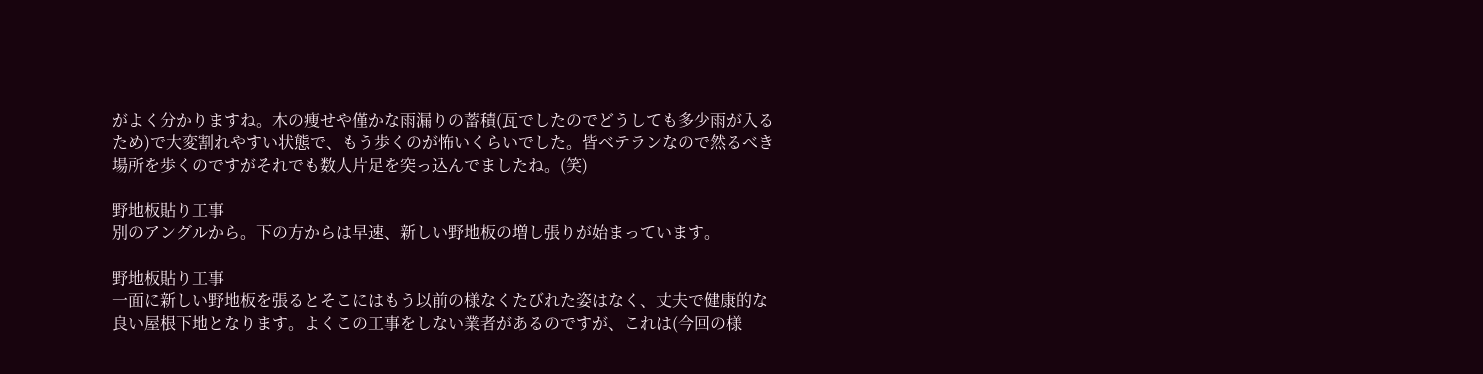がよく分かりますね。木の痩せや僅かな雨漏りの蓄積(瓦でしたのでどうしても多少雨が入るため)で大変割れやすい状態で、もう歩くのが怖いくらいでした。皆ベテランなので然るべき場所を歩くのですがそれでも数人片足を突っ込んでましたね。(笑)

野地板貼り工事
別のアングルから。下の方からは早速、新しい野地板の増し張りが始まっています。

野地板貼り工事
一面に新しい野地板を張るとそこにはもう以前の様なくたびれた姿はなく、丈夫で健康的な良い屋根下地となります。よくこの工事をしない業者があるのですが、これは(今回の様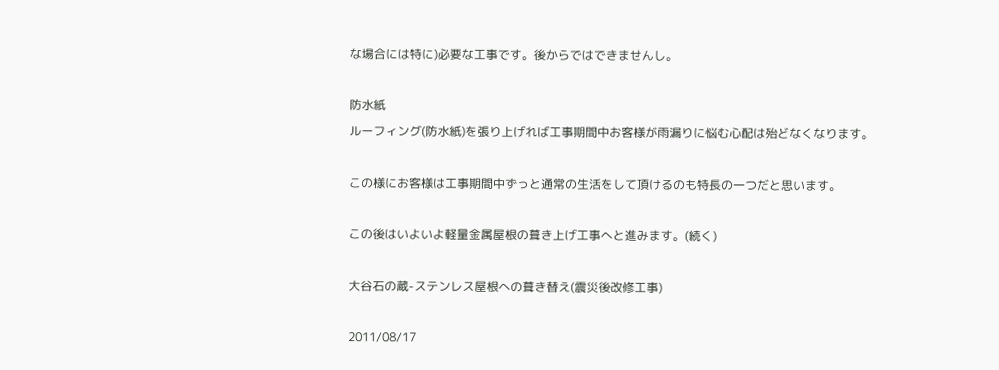な場合には特に)必要な工事です。後からではできませんし。

防水紙
ルーフィング(防水紙)を張り上げれば工事期間中お客様が雨漏りに悩む心配は殆どなくなります。

この様にお客様は工事期間中ずっと通常の生活をして頂けるのも特長の一つだと思います。

この後はいよいよ軽量金属屋根の葺き上げ工事へと進みます。(続く)

大谷石の蔵-ステンレス屋根への葺き替え(震災後改修工事)

2011/08/17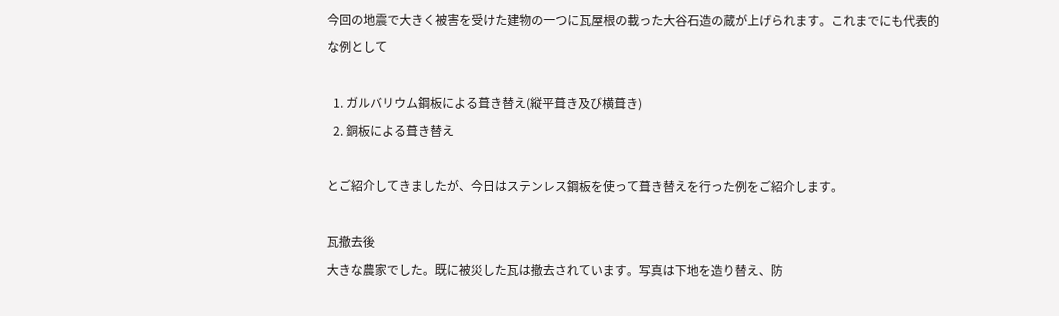今回の地震で大きく被害を受けた建物の一つに瓦屋根の載った大谷石造の蔵が上げられます。これまでにも代表的な例として

  1. ガルバリウム鋼板による葺き替え(縦平葺き及び横葺き)
  2. 銅板による葺き替え

とご紹介してきましたが、今日はステンレス鋼板を使って葺き替えを行った例をご紹介します。

瓦撤去後
大きな農家でした。既に被災した瓦は撤去されています。写真は下地を造り替え、防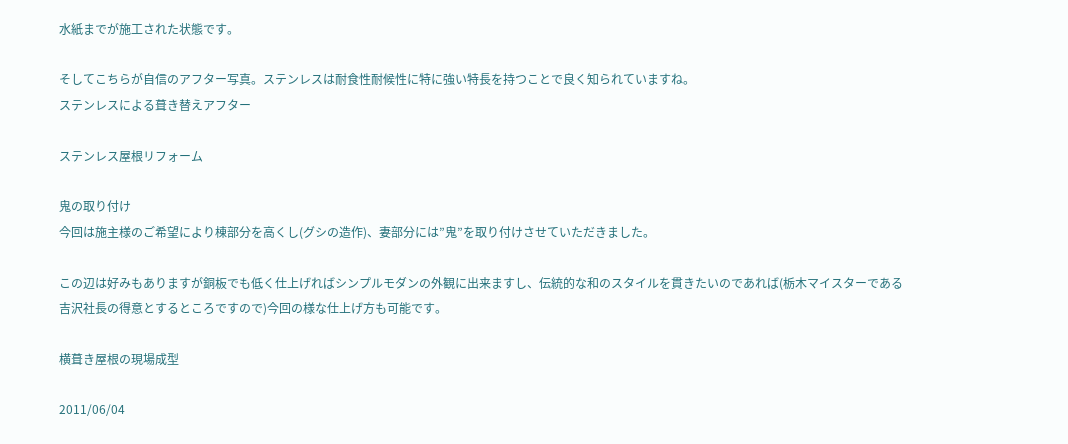水紙までが施工された状態です。

そしてこちらが自信のアフター写真。ステンレスは耐食性耐候性に特に強い特長を持つことで良く知られていますね。
ステンレスによる葺き替えアフター

ステンレス屋根リフォーム

鬼の取り付け
今回は施主様のご希望により棟部分を高くし(グシの造作)、妻部分には”鬼”を取り付けさせていただきました。

この辺は好みもありますが銅板でも低く仕上げればシンプルモダンの外観に出来ますし、伝統的な和のスタイルを貫きたいのであれば(栃木マイスターである吉沢社長の得意とするところですので)今回の様な仕上げ方も可能です。

横葺き屋根の現場成型

2011/06/04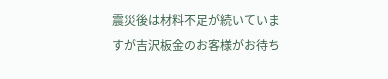震災後は材料不足が続いていますが吉沢板金のお客様がお待ち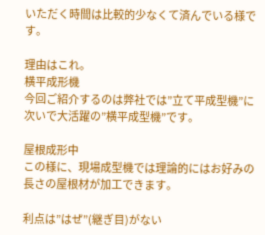いただく時間は比較的少なくて済んでいる様です。

理由はこれ。
横平成形機
今回ご紹介するのは弊社では”立て平成型機”に次いで大活躍の”横平成型機”です。

屋根成形中
この様に、現場成型機では理論的にはお好みの長さの屋根材が加工できます。

利点は”はぜ”(継ぎ目)がない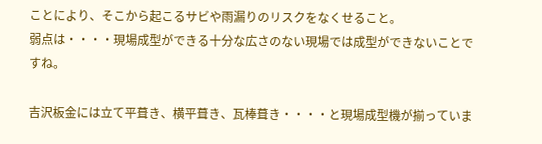ことにより、そこから起こるサビや雨漏りのリスクをなくせること。
弱点は・・・・現場成型ができる十分な広さのない現場では成型ができないことですね。

吉沢板金には立て平葺き、横平葺き、瓦棒葺き・・・・と現場成型機が揃っていま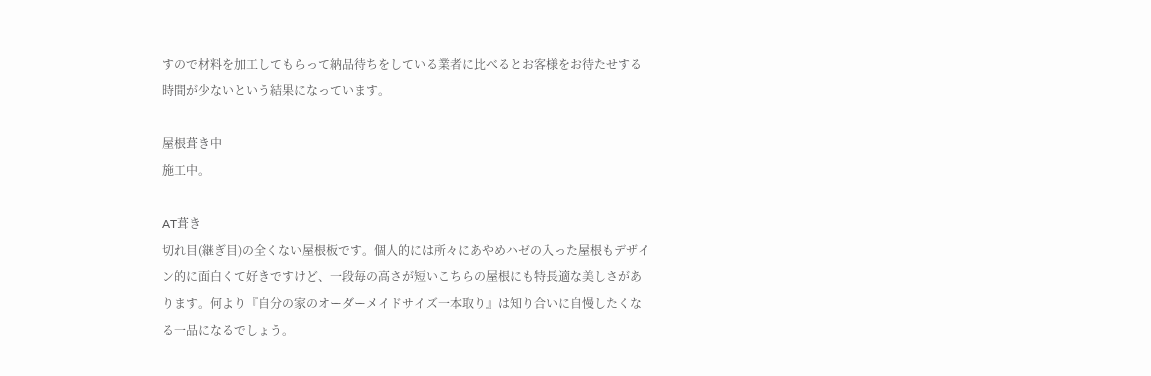すので材料を加工してもらって納品待ちをしている業者に比べるとお客様をお待たせする時間が少ないという結果になっています。

屋根葺き中
施工中。

AT葺き
切れ目(継ぎ目)の全くない屋根板です。個人的には所々にあやめハゼの入った屋根もデザイン的に面白くて好きですけど、一段毎の高さが短いこちらの屋根にも特長適な美しさがあります。何より『自分の家のオーダーメイドサイズ一本取り』は知り合いに自慢したくなる一品になるでしょう。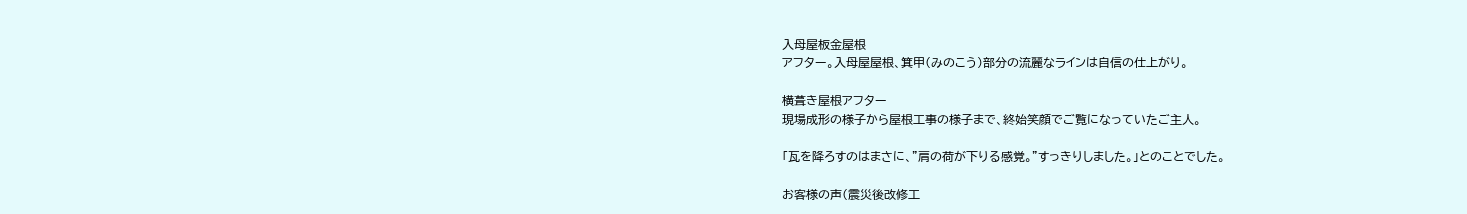入母屋板金屋根
アフター。入母屋屋根、箕甲(みのこう)部分の流麗なラインは自信の仕上がり。

横葺き屋根アフター
現場成形の様子から屋根工事の様子まで、終始笑顔でご覧になっていたご主人。

「瓦を降ろすのはまさに、”肩の荷が下りる感覚。”すっきりしました。」とのことでした。

お客様の声(震災後改修工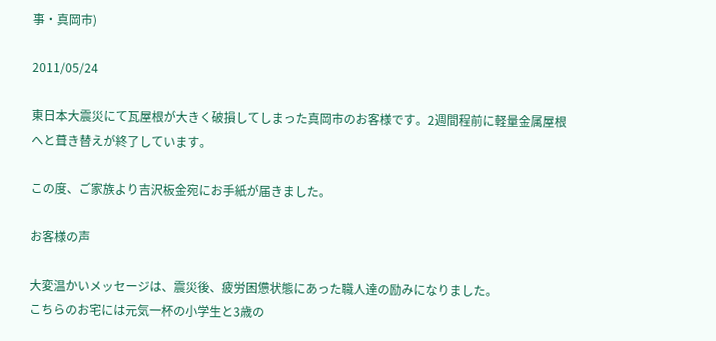事・真岡市)

2011/05/24

東日本大震災にて瓦屋根が大きく破損してしまった真岡市のお客様です。2週間程前に軽量金属屋根へと葺き替えが終了しています。

この度、ご家族より吉沢板金宛にお手紙が届きました。

お客様の声

大変温かいメッセージは、震災後、疲労困憊状態にあった職人達の励みになりました。
こちらのお宅には元気一杯の小学生と3歳の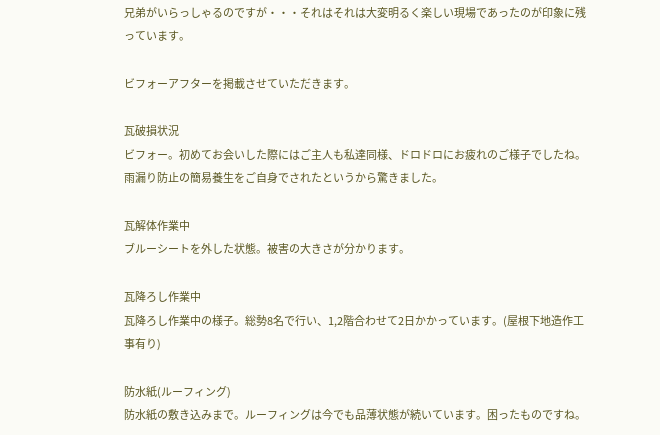兄弟がいらっしゃるのですが・・・それはそれは大変明るく楽しい現場であったのが印象に残っています。

ビフォーアフターを掲載させていただきます。

瓦破損状況
ビフォー。初めてお会いした際にはご主人も私達同様、ドロドロにお疲れのご様子でしたね。雨漏り防止の簡易養生をご自身でされたというから驚きました。

瓦解体作業中
ブルーシートを外した状態。被害の大きさが分かります。

瓦降ろし作業中
瓦降ろし作業中の様子。総勢8名で行い、1,2階合わせて2日かかっています。(屋根下地造作工事有り)

防水紙(ルーフィング)
防水紙の敷き込みまで。ルーフィングは今でも品薄状態が続いています。困ったものですね。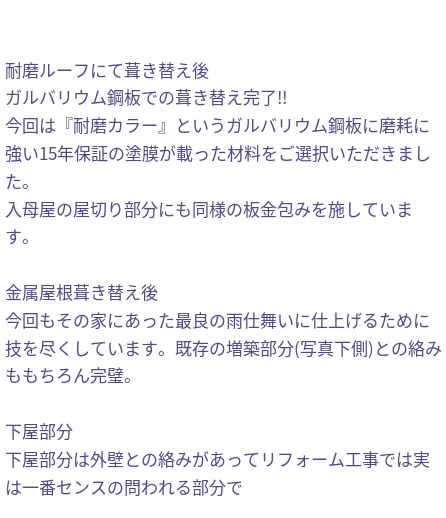耐磨ルーフにて葺き替え後
ガルバリウム鋼板での葺き替え完了!!
今回は『耐磨カラー』というガルバリウム鋼板に磨耗に強い15年保証の塗膜が載った材料をご選択いただきました。
入母屋の屋切り部分にも同様の板金包みを施しています。

金属屋根葺き替え後
今回もその家にあった最良の雨仕舞いに仕上げるために技を尽くしています。既存の増築部分(写真下側)との絡みももちろん完璧。

下屋部分
下屋部分は外壁との絡みがあってリフォーム工事では実は一番センスの問われる部分で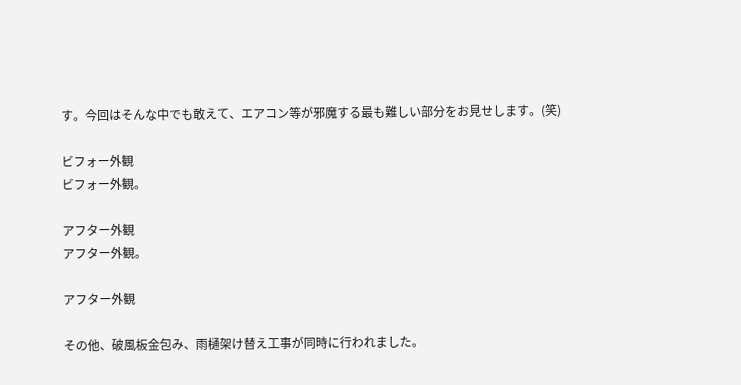す。今回はそんな中でも敢えて、エアコン等が邪魔する最も難しい部分をお見せします。(笑)

ビフォー外観
ビフォー外観。

アフター外観
アフター外観。

アフター外観

その他、破風板金包み、雨樋架け替え工事が同時に行われました。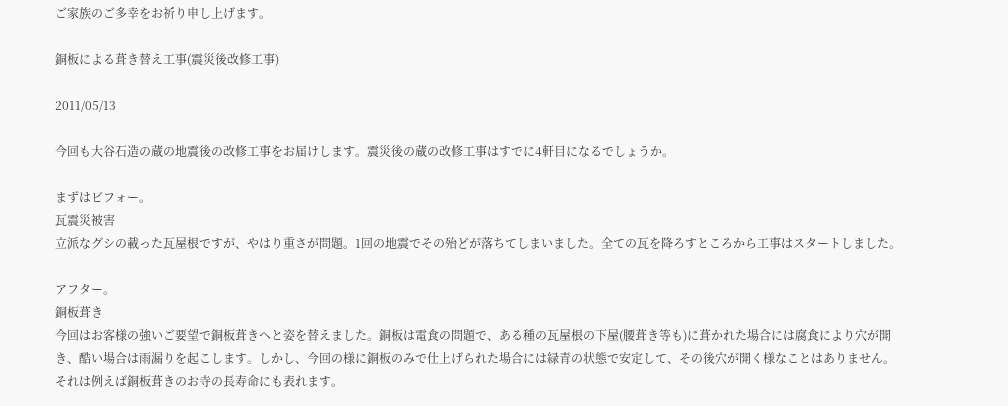ご家族のご多幸をお祈り申し上げます。

銅板による葺き替え工事(震災後改修工事)

2011/05/13

今回も大谷石造の蔵の地震後の改修工事をお届けします。震災後の蔵の改修工事はすでに4軒目になるでしょうか。

まずはビフォー。
瓦震災被害
立派なグシの載った瓦屋根ですが、やはり重さが問題。1回の地震でその殆どが落ちてしまいました。全ての瓦を降ろすところから工事はスタートしました。

アフター。
銅板葺き
今回はお客様の強いご要望で銅板葺きへと姿を替えました。銅板は電食の問題で、ある種の瓦屋根の下屋(腰葺き等も)に葺かれた場合には腐食により穴が開き、酷い場合は雨漏りを起こします。しかし、今回の様に銅板のみで仕上げられた場合には緑青の状態で安定して、その後穴が開く様なことはありません。それは例えば銅板葺きのお寺の長寿命にも表れます。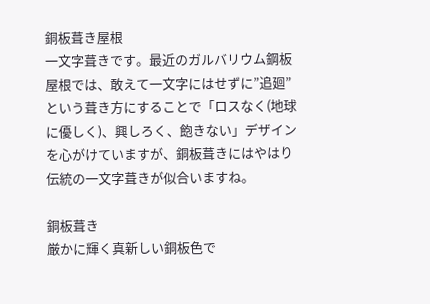銅板葺き屋根
一文字葺きです。最近のガルバリウム鋼板屋根では、敢えて一文字にはせずに”追廻”という葺き方にすることで「ロスなく(地球に優しく)、興しろく、飽きない」デザインを心がけていますが、銅板葺きにはやはり伝統の一文字葺きが似合いますね。

銅板葺き
厳かに輝く真新しい銅板色で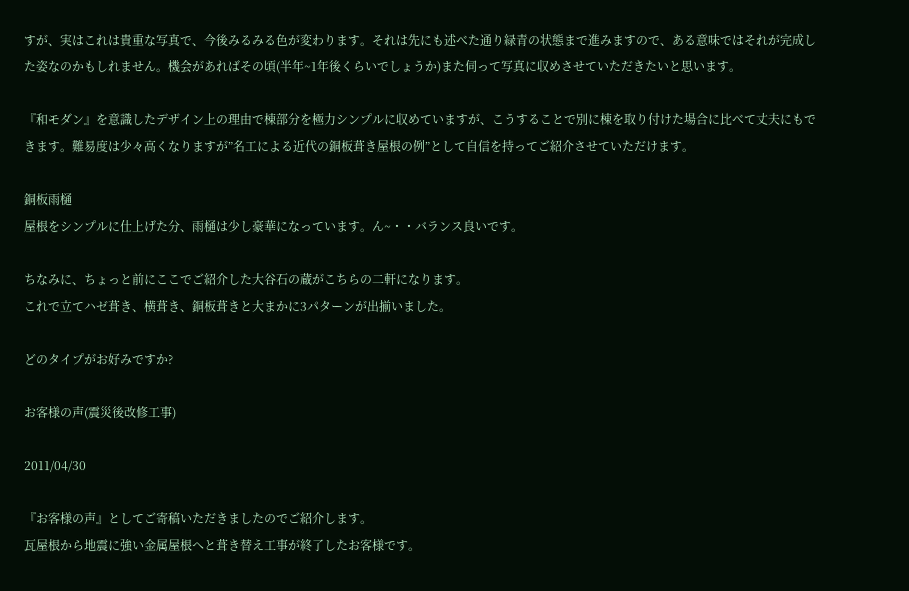すが、実はこれは貴重な写真で、今後みるみる色が変わります。それは先にも述べた通り緑青の状態まで進みますので、ある意味ではそれが完成した姿なのかもしれません。機会があればその頃(半年~1年後くらいでしょうか)また伺って写真に収めさせていただきたいと思います。

『和モダン』を意識したデザイン上の理由で棟部分を極力シンプルに収めていますが、こうすることで別に棟を取り付けた場合に比べて丈夫にもできます。難易度は少々高くなりますが”名工による近代の銅板葺き屋根の例”として自信を持ってご紹介させていただけます。

銅板雨樋
屋根をシンプルに仕上げた分、雨樋は少し豪華になっています。ん~・・バランス良いです。

ちなみに、ちょっと前にここでご紹介した大谷石の蔵がこちらの二軒になります。
これで立てハゼ葺き、横葺き、銅板葺きと大まかに3パターンが出揃いました。

どのタイプがお好みですか?

お客様の声(震災後改修工事)

2011/04/30

『お客様の声』としてご寄稿いただきましたのでご紹介します。
瓦屋根から地震に強い金属屋根へと葺き替え工事が終了したお客様です。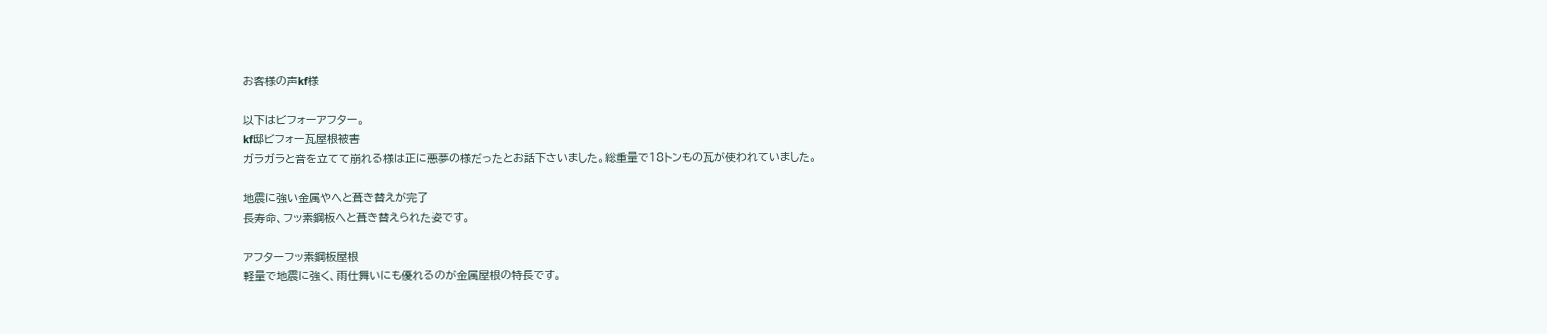お客様の声kf様

以下はビフォーアフター。
kf邸ビフォー瓦屋根被害
ガラガラと音を立てて崩れる様は正に悪夢の様だったとお話下さいました。総重量で18トンもの瓦が使われていました。

地震に強い金属やへと葺き替えが完了
長寿命、フッ素鋼板へと葺き替えられた姿です。

アフターフッ素鋼板屋根
軽量で地震に強く、雨仕舞いにも優れるのが金属屋根の特長です。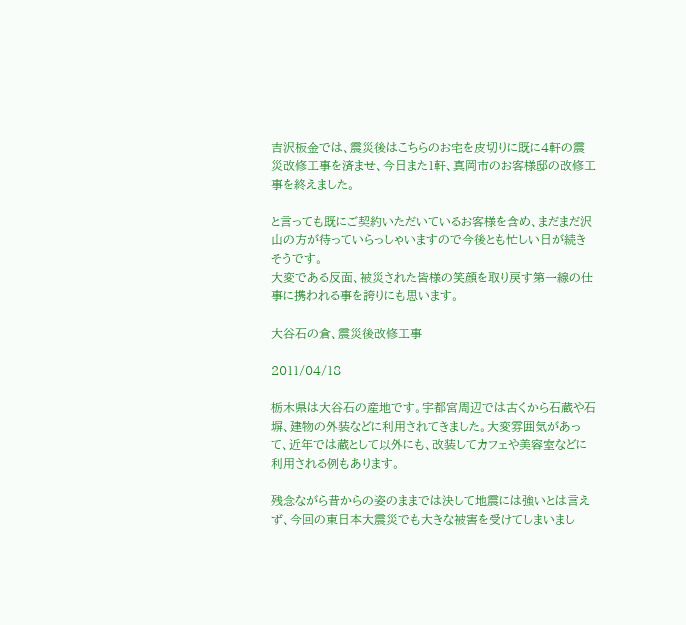吉沢板金では、震災後はこちらのお宅を皮切りに既に4軒の震災改修工事を済ませ、今日また1軒、真岡市のお客様邸の改修工事を終えました。

と言っても既にご契約いただいているお客様を含め、まだまだ沢山の方が待っていらっしゃいますので今後とも忙しい日が続きそうです。
大変である反面、被災された皆様の笑顔を取り戻す第一線の仕事に携われる事を誇りにも思います。

大谷石の倉、震災後改修工事

2011/04/18

栃木県は大谷石の産地です。宇都宮周辺では古くから石蔵や石塀、建物の外装などに利用されてきました。大変雰囲気があって、近年では蔵として以外にも、改装してカフェや美容室などに利用される例もあります。

残念ながら昔からの姿のままでは決して地震には強いとは言えず、今回の東日本大震災でも大きな被害を受けてしまいまし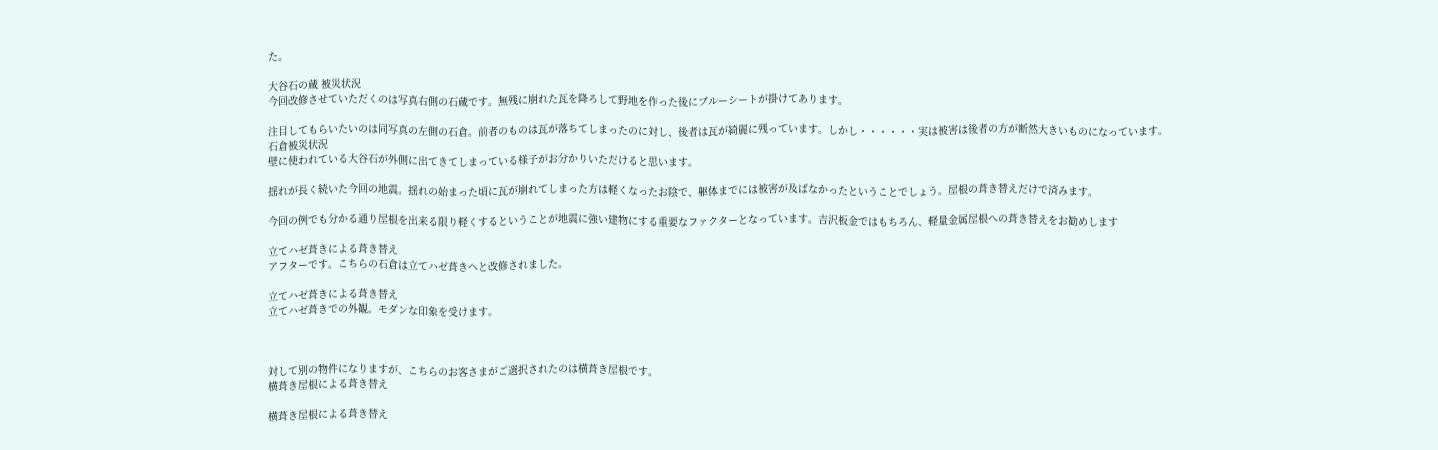た。

大谷石の蔵 被災状況
今回改修させていただくのは写真右側の石蔵です。無残に崩れた瓦を降ろして野地を作った後にブルーシートが掛けてあります。

注目してもらいたいのは同写真の左側の石倉。前者のものは瓦が落ちてしまったのに対し、後者は瓦が綺麗に残っています。しかし・・・・・・実は被害は後者の方が断然大きいものになっています。
石倉被災状況
壁に使われている大谷石が外側に出てきてしまっている様子がお分かりいただけると思います。

揺れが長く続いた今回の地震。揺れの始まった頃に瓦が崩れてしまった方は軽くなったお陰で、躯体までには被害が及ばなかったということでしょう。屋根の葺き替えだけで済みます。

今回の例でも分かる通り屋根を出来る限り軽くするということが地震に強い建物にする重要なファクターとなっています。吉沢板金ではもちろん、軽量金属屋根への葺き替えをお勧めします

立てハゼ葺きによる葺き替え
アフターです。こちらの石倉は立てハゼ葺きへと改修されました。

立てハゼ葺きによる葺き替え
立てハゼ葺きでの外観。モダンな印象を受けます。



対して別の物件になりますが、こちらのお客さまがご選択されたのは横葺き屋根です。
横葺き屋根による葺き替え

横葺き屋根による葺き替え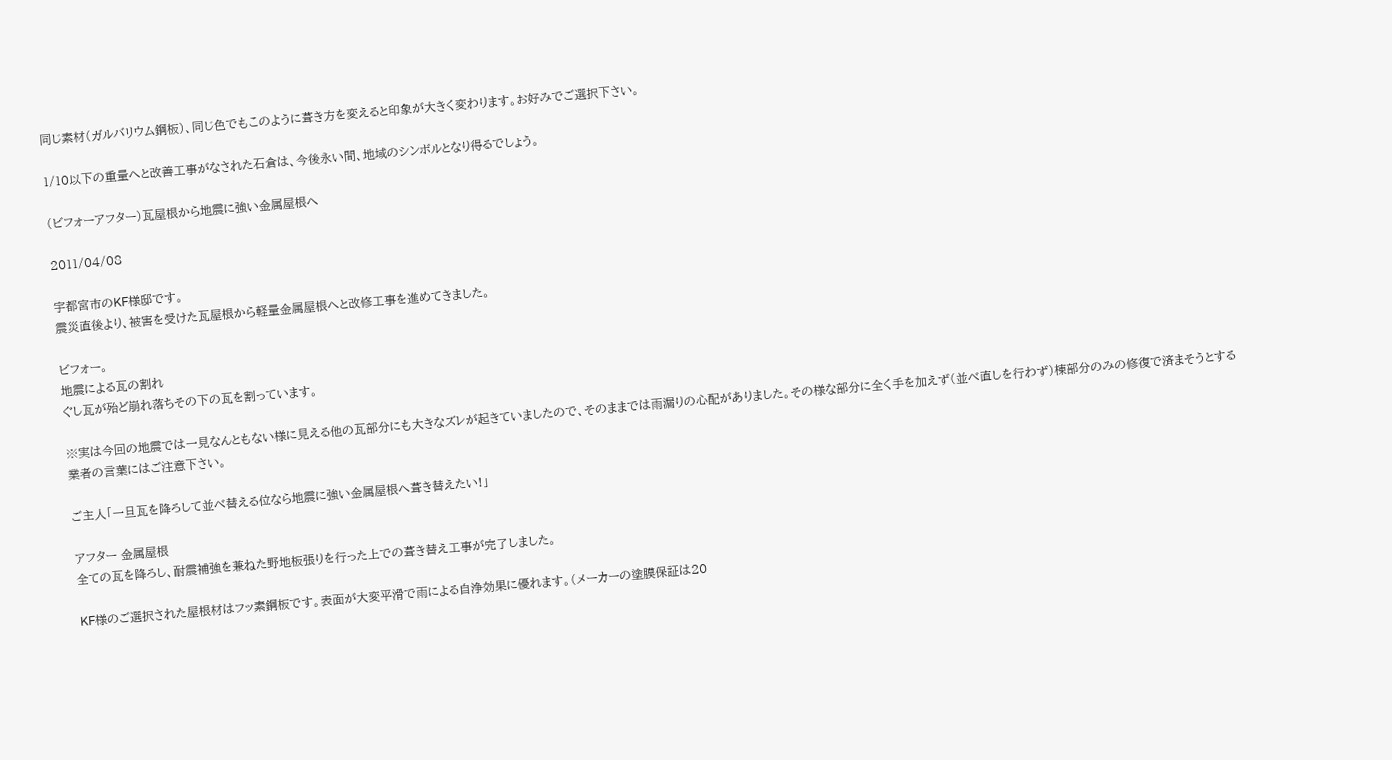同じ素材(ガルバリウム鋼板)、同じ色でもこのように葺き方を変えると印象が大きく変わります。お好みでご選択下さい。

1/10以下の重量へと改善工事がなされた石倉は、今後永い間、地域のシンボルとなり得るでしょう。

(ビフォーアフター)瓦屋根から地震に強い金属屋根へ

2011/04/08

宇都宮市のKF様邸です。
震災直後より、被害を受けた瓦屋根から軽量金属屋根へと改修工事を進めてきました。

ビフォー。
地震による瓦の割れ
ぐし瓦が殆ど崩れ落ちその下の瓦を割っています。

※実は今回の地震では一見なんともない様に見える他の瓦部分にも大きなズレが起きていましたので、そのままでは雨漏りの心配がありました。その様な部分に全く手を加えず(並べ直しを行わず)棟部分のみの修復で済まそうとする業者の言葉にはご注意下さい。

ご主人「一旦瓦を降ろして並べ替える位なら地震に強い金属屋根へ葺き替えたい!」

アフター 金属屋根
全ての瓦を降ろし、耐震補強を兼ねた野地板張りを行った上での葺き替え工事が完了しました。

KF様のご選択された屋根材はフッ素鋼板です。表面が大変平滑で雨による自浄効果に優れます。(メーカーの塗膜保証は20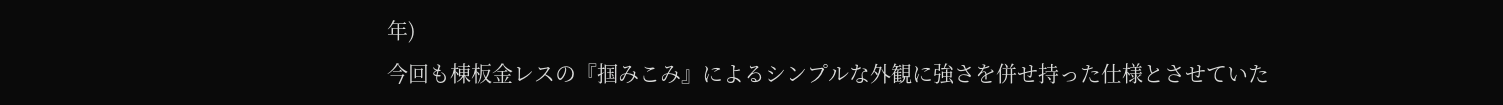年)
今回も棟板金レスの『掴みこみ』によるシンプルな外観に強さを併せ持った仕様とさせていた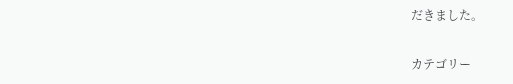だきました。

カテゴリー